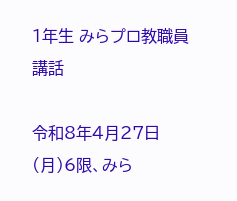1年生 みらプロ教職員講話

令和8年4月27日(月)6限、みら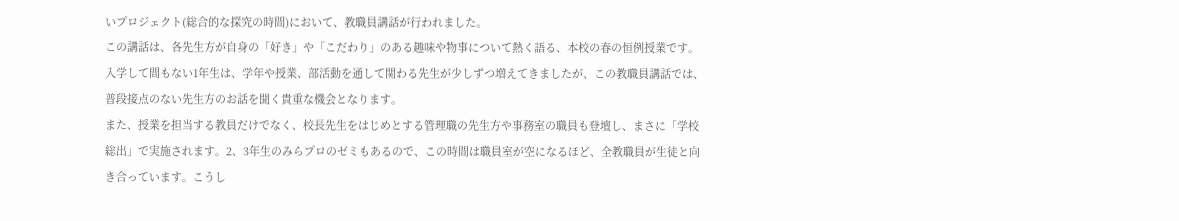いプロジェクト(総合的な探究の時間)において、教職員講話が行われました。
この講話は、各先生方が自身の「好き」や「こだわり」のある趣味や物事について熱く語る、本校の春の恒例授業です。入学して間もない1年生は、学年や授業、部活動を通して関わる先生が少しずつ増えてきましたが、この教職員講話では、普段接点のない先生方のお話を聞く貴重な機会となります。
また、授業を担当する教員だけでなく、校長先生をはじめとする管理職の先生方や事務室の職員も登壇し、まさに「学校総出」で実施されます。2、3年生のみらプロのゼミもあるので、この時間は職員室が空になるほど、全教職員が生徒と向き合っています。こうし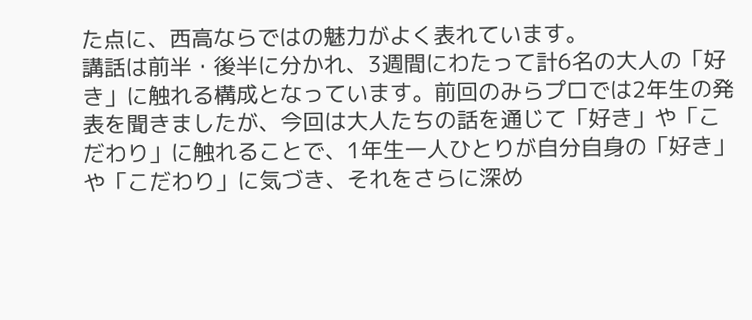た点に、西高ならではの魅力がよく表れています。
講話は前半・後半に分かれ、3週間にわたって計6名の大人の「好き」に触れる構成となっています。前回のみらプロでは2年生の発表を聞きましたが、今回は大人たちの話を通じて「好き」や「こだわり」に触れることで、1年生一人ひとりが自分自身の「好き」や「こだわり」に気づき、それをさらに深め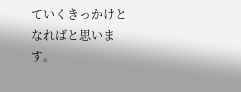ていくきっかけとなればと思います。